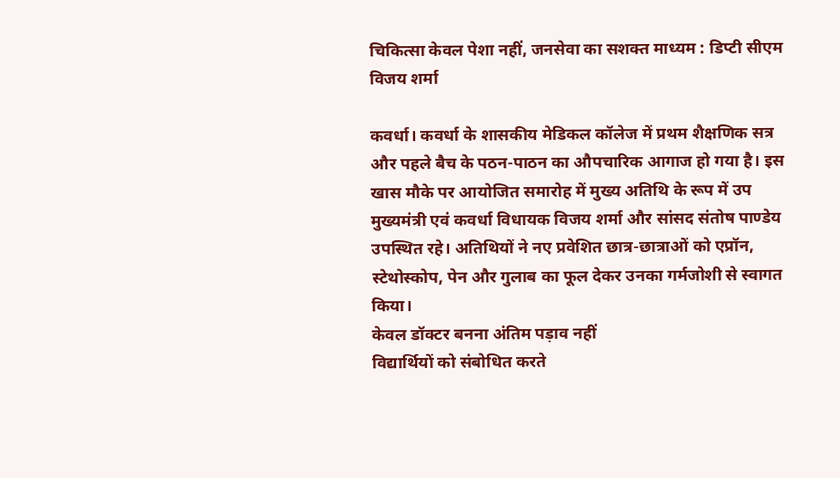चिकित्सा केवल पेशा नहीं, जनसेवा का सशक्त माध्यम : डिप्टी सीएम विजय शर्मा

कवर्धा। कवर्धा के शासकीय मेडिकल कॉलेज में प्रथम शैक्षणिक सत्र और पहले बैच के पठन-पाठन का औपचारिक आगाज हो गया है। इस खास मौके पर आयोजित समारोह में मुख्य अतिथि के रूप में उप मुख्यमंत्री एवं कवर्धा विधायक विजय शर्मा और सांसद संतोष पाण्डेय उपस्थित रहे। अतिथियों ने नए प्रवेशित छात्र-छात्राओं को एप्रॉन, स्टेथोस्कोप, पेन और गुलाब का फूल देकर उनका गर्मजोशी से स्वागत किया।
केवल डॉक्टर बनना अंतिम पड़ाव नहीं
विद्यार्थियों को संबोधित करते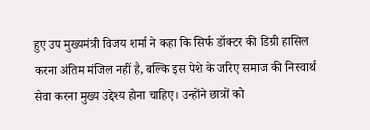हुए उप मुख्यमंत्री विजय शर्मा ने कहा कि सिर्फ डॉक्टर की डिग्री हासिल करना अंतिम मंजिल नहीं है, बल्कि इस पेशे के जरिए समाज की निस्वार्थ सेवा करना मुख्य उद्देश्य होना चाहिए। उन्होंने छात्रों को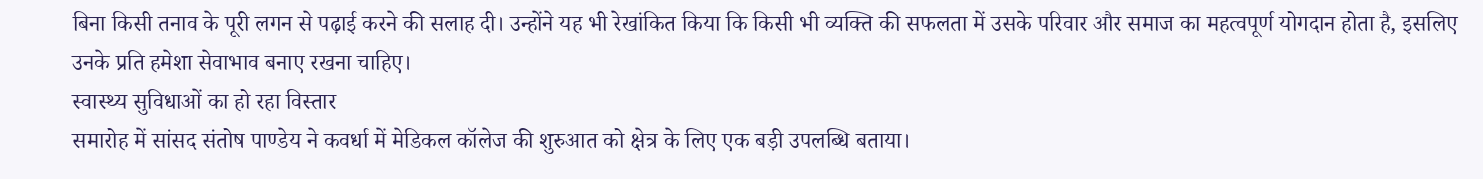बिना किसी तनाव के पूरी लगन से पढ़ाई करने की सलाह दी। उन्होंने यह भी रेखांकित किया कि किसी भी व्यक्ति की सफलता में उसके परिवार और समाज का महत्वपूर्ण योगदान होता है, इसलिए उनके प्रति हमेशा सेवाभाव बनाए रखना चाहिए।
स्वास्थ्य सुविधाओं का हो रहा विस्तार
समारोह में सांसद संतोष पाण्डेय ने कवर्धा में मेडिकल कॉलेज की शुरुआत को क्षेत्र के लिए एक बड़ी उपलब्धि बताया।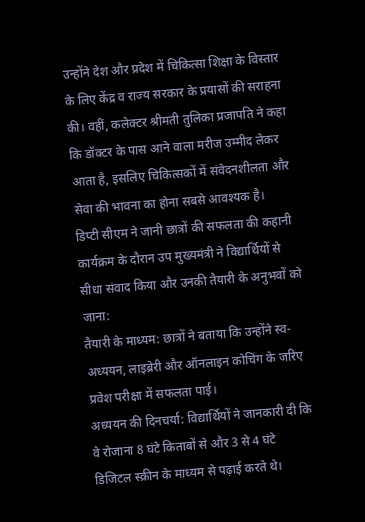उन्होंने देश और प्रदेश में चिकित्सा शिक्षा के विस्तार के लिए केंद्र व राज्य सरकार के प्रयासों की सराहना की। वहीं, कलेक्टर श्रीमती तुलिका प्रजापति ने कहा कि डॉक्टर के पास आने वाला मरीज उम्मीद लेकर आता है, इसलिए चिकित्सकों में संवेदनशीलता और सेवा की भावना का होना सबसे आवश्यक है।
डिप्टी सीएम ने जानी छात्रों की सफलता की कहानी
कार्यक्रम के दौरान उप मुख्यमंत्री ने विद्यार्थियों से सीधा संवाद किया और उनकी तैयारी के अनुभवों को जाना:
तैयारी के माध्यम: छात्रों ने बताया कि उन्होंने स्व-अध्ययन, लाइब्रेरी और ऑनलाइन कोचिंग के जरिए प्रवेश परीक्षा में सफलता पाई।
अध्ययन की दिनचर्या: विद्यार्थियों ने जानकारी दी कि वे रोजाना 8 घंटे किताबों से और 3 से 4 घंटे डिजिटल स्क्रीन के माध्यम से पढ़ाई करते थे।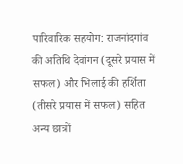पारिवारिक सहयोग: राजनांदगांव की अतिथि देवांगन (दूसरे प्रयास में सफल) और भिलाई की हर्शिता (तीसरे प्रयास में सफल) सहित अन्य छात्रों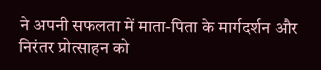ने अपनी सफलता में माता-पिता के मार्गदर्शन और निरंतर प्रोत्साहन को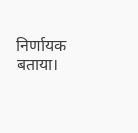निर्णायक बताया।